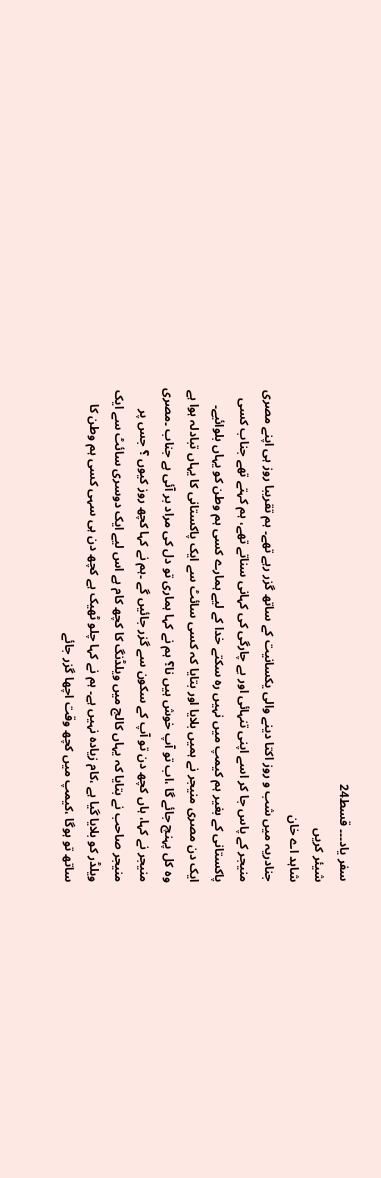سفر یاد۔۔۔ قسط24
شیئر کریں
شاہد اے خان
جنادریہ میں شب و روز اکتا دینے والی یکسانیت کے ساتھ گزر رہے تھے۔ ہم تقریبا روز ہی اپنے مصری منیجر کے پاس جا کر اسے اپنی تنہائی اور بے چارگی کی کہانی سناتے تھے، ہم کہتے تھے جناب کسی پاکستانی کے بغیر ہم کیمپ میں نہیں رہ سکتے خدا کے لیے ہمارے کسی ہم وطن کو یہاں بلوائیے۔ ایک دن مصری منیجر نے ہمیں بلایا اور بتایا کہ کسی سائٹ سے ایک پاکستانی کا یہاں تبادلہ ہوا ہے وہ کل پہنچ جائے گا ،اب تو آپ خوش ہیں نا؟ ہم نے کہا ہماری تو دل کی مراد بر آئی ہے جناب ۔مصری منیجر نے کہا، ہاں کچھ دن تو آپ کے سکون سے گزر جائیں گے ۔ہم نے کہا کچھ روز کیوں ؟ جس پر منیجر صاحب نے بتایا کہ یہاں کالج میں ویلڈنگ کا کچھ کام ہے اس لیے ایک دوسری سائٹ سے ایک ویلڈر کو بلایا گیا ہے ،کام زیادہ نہیں ہے۔ ہم نے کہا چلو ٹھیک ہے کچھ دن ہی سہی کسی ہم وطن کا ساتھ تو ہوگا ،کیمپ میں کچھ وقت اچھا گزر جائے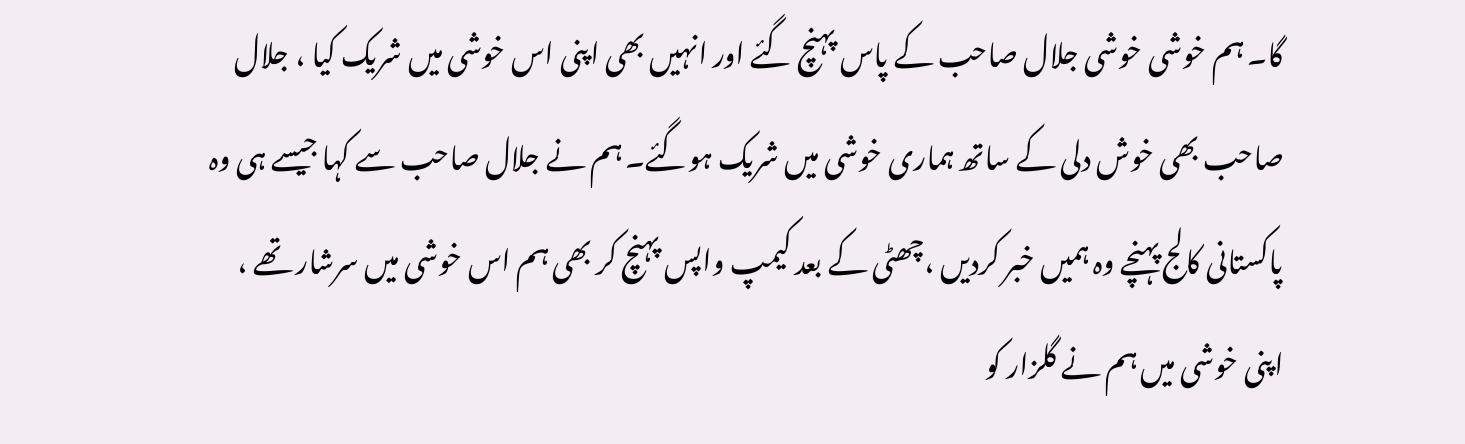گا۔ ہم خوشی خوشی جلال صاحب کے پاس پہنچ گئے اور انہیں بھی اپنی اس خوشی میں شریک کیا ، جلال صاحب بھی خوش دلی کے ساتھ ہماری خوشی میں شریک ہوگئے۔ ہم نے جلال صاحب سے کہا جیسے ہی وہ پاکستانی کالج پہنچے وہ ہمیں خبر کردیں ،چھٹی کے بعد کیمپ واپس پہنچ کر بھی ہم اس خوشی میں سرشار تھے ، اپنی خوشی میں ہم نے گلزار کو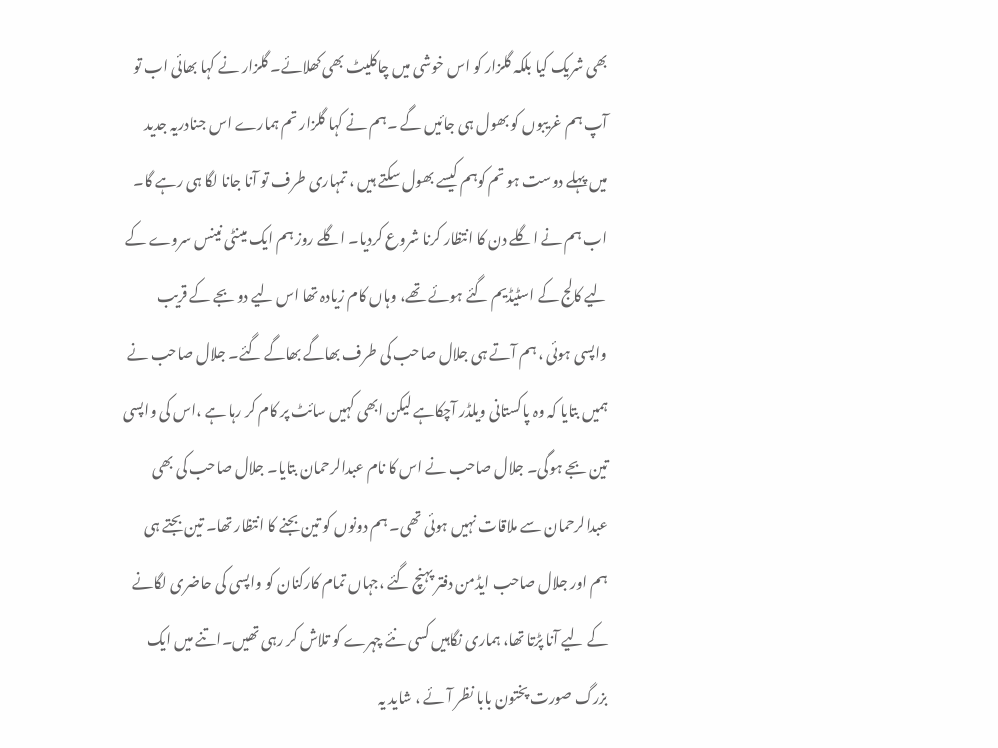بھی شریک کیا بلکہ گلزار کو اس خوشی میں چاکلیٹ بھی کھلائے۔ گلزار نے کہا بھائی اب تو آپ ہم غریبوں کو بھول ہی جائیں گے ۔ہم نے کہا گلزار تم ہمارے اس جنادریہ جدید میں پہلے دوست ہو تم کوہم کیسے بھول سکتے ہیں ، تمہاری طرف تو آنا جانا لگا ہی رہے گا۔ اب ہم نے اگلے دن کا انتظار کرنا شروع کردیا۔ اگلے روز ہم ایک مینٹی نینس سروے کے لیے کالج کے اسٹیڈیم گئے ہوئے تھے، وہاں کام زیادہ تھا اس لیے دو بجے کے قریب واپسی ہوئی ، ہم آتے ہی جلال صاحب کی طرف بھاگے بھاگے گئے۔ جلال صاحب نے ہمیں بتایا کہ وہ پاکستانی ویلڈر آچکاہے لیکن ابھی کہیں سائٹ پر کام کر رہا ہے ،اس کی واپسی تین بجے ہوگی۔ جلال صاحب نے اس کا نام عبدالرحمان بتایا۔ جلال صاحب کی بھی عبدالرحمان سے ملاقات نہیں ہوئی تھی۔ ہم دونوں کو تین بجنے کا انتظار تھا۔ تین بجتے ہی ہم اور جلال صاحب ایڈمن دفتر پہنچ گئے ،جہاں تمام کارکنان کو واپسی کی حاضری لگانے کے لیے آنا پڑتا تھا، ہماری نگاہیں کسی نئے چہرے کو تلاش کر رہی تھیں۔اتنے میں ایک بزرگ صورت پختون بابا نظر آئے ، شاید یہ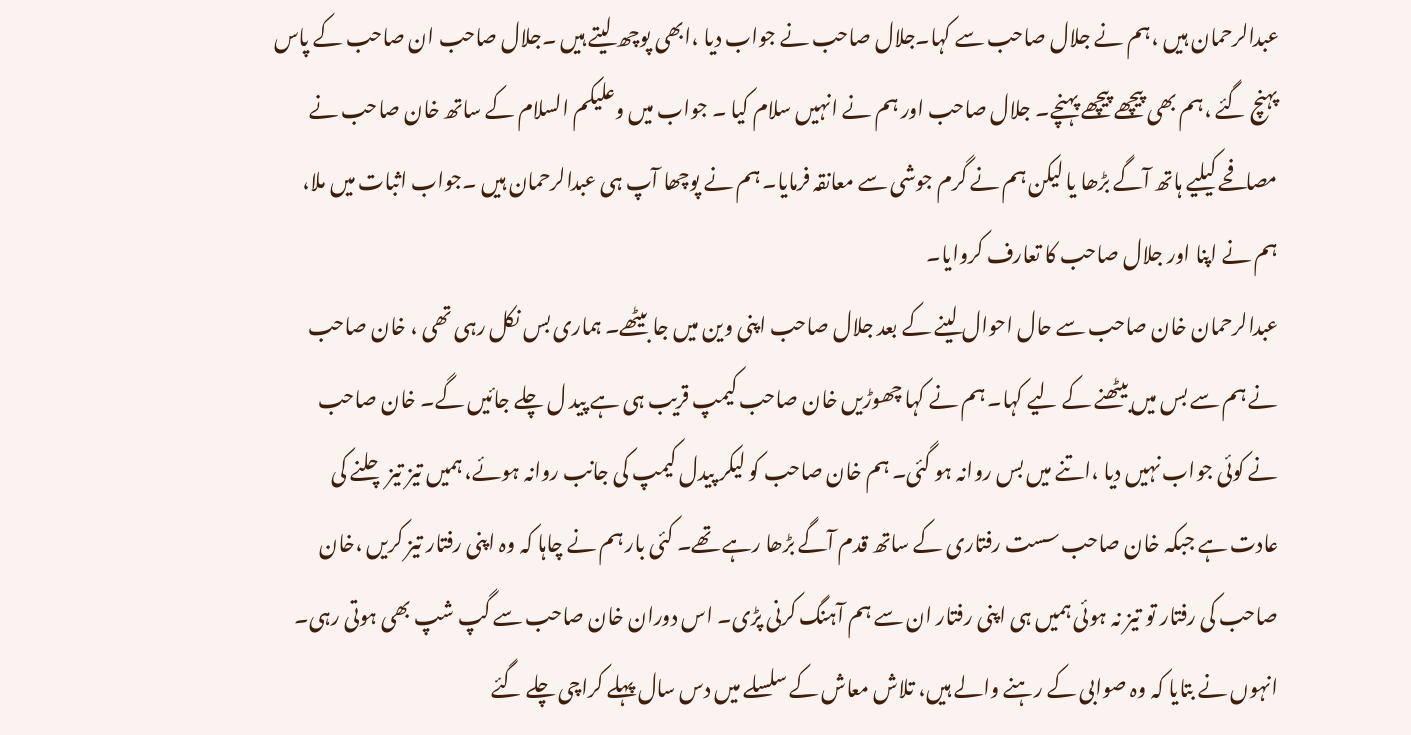عبدالرحمان ہیں ،ہم نے جلال صاحب سے کہا۔جلال صاحب نے جواب دیا ،ابھی پوچھ لیتے ہیں ۔جلال صاحب ان صاحب کے پاس پہنچ گئے ،ہم بھی پیچھے پیچھے پہنچے۔ جلال صاحب اور ہم نے انہیں سلام کیا ۔ جواب میں وعلیکم السلام کے ساتھ خان صاحب نے مصافحے کیلیے ہاتھ آگے بڑھا یا لیکن ہم نے گرم جوشی سے معانقہ فرمایا۔ ہم نے پوچھا آپ ہی عبدالرحمان ہیں ۔جواب اثبات میں ملا، ہم نے اپنا اور جلال صاحب کا تعارف کروایا۔
عبدالرحمان خان صاحب سے حال احوال لینے کے بعد جلال صاحب اپنی وین میں جا بیٹھے۔ ہماری بس نکل رہی تھی ، خان صاحب نے ہم سے بس میں بیٹھنے کے لیے کہا۔ ہم نے کہا چھوڑیں خان صاحب کیمپ قریب ہی ہے پید ل چلے جائیں گے۔ خان صاحب نے کوئی جواب نہیں دیا ،اتنے میں بس روانہ ہو گئی۔ ہم خان صاحب کو لیکر پیدل کیمپ کی جانب روانہ ہوئے، ہمیں تیز تیز چلنے کی عادت ہے جبکہ خان صاحب سست رفتاری کے ساتھ قدم آگے بڑھا رہے تھے۔ کئی بار ہم نے چاہا کہ وہ اپنی رفتار تیز کریں ،خان صاحب کی رفتار تو تیز نہ ہوئی ہمیں ہی اپنی رفتار ان سے ہم آہنگ کرنی پڑی۔ اس دوران خان صاحب سے گپ شپ بھی ہوتی رہی۔ انہوں نے بتایا کہ وہ صوابی کے رہنے والے ہیں، تلاش معاش کے سلسلے میں دس سال پہلے کراچی چلے گئے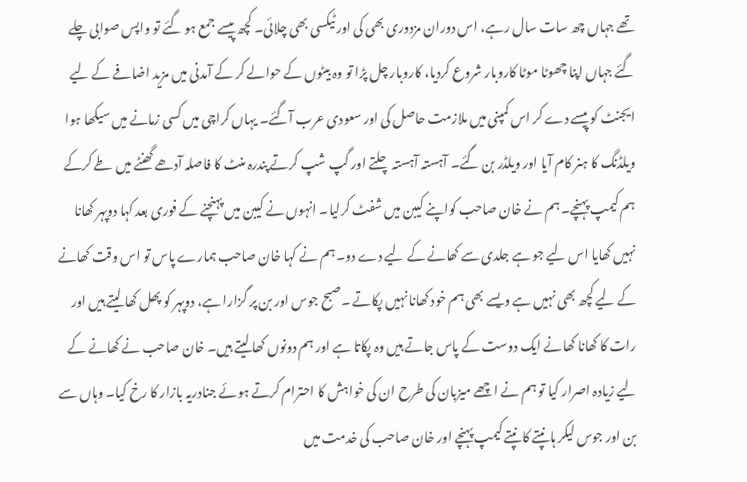تھے جہاں چھ سات سال رہے، اس دوران مزدوری بھی کی اور ٹیکسی بھی چلائی۔ کچھ پیسے جمع ہو گئے تو واپس صوابی چلے گئے جہاں اپنا چھوٹا موٹا کاروبار شروع کردیا، کاروبار چل پڑا تو وہ بیٹوں کے حوالے کر کے آمدنی میں مزید اضافے کے لیے ایجنٹ کو پیسے دے کر اس کمپنی میں ملازمت حاصل کی اور سعودی عرب آگئے۔ یہاں کراچی میں کسی زمانے میں سیکھا ہوا ویلڈنگ کا ہنر کام آیا اور ویلڈر بن گئے۔ آہستہ آہستہ چلتے اور گپ شپ کرتے پندرہ منٹ کا فاصلہ آدھے گھنٹے میں طے کرکے ہم کیمپ پہنچے۔ ہم نے خان صاحب کواپنے کیبن میں شفٹ کرلیا۔ انہوں نے کیبن میں پہنچنے کے فوری بعد کہا دوپہر کھانا نہیں کھایا اس لیے جو ہے جلدی سے کھانے کے لیے دے دو۔ ہم نے کہا خان صاحب ہمارے پاس تو اس وقت کھانے کے لیے کچھ بھی نہیں ہے ویسے بھی ہم خود کھانا نہیں پکاتے ۔صبح جوس اور بن پر گزارا ہے، دوپہر کو پھل کھا لیتے ہیں اور رات کا کھانا کھانے ایک دوست کے پاس جاتے ہیں وہ پکاتا ہے اور ہم دونوں کھا لیتے ہیں۔ خان صاحب نے کھانے کے لیے زیادہ اصرار کیا تو ہم نے اچھے میزبان کی طرح ان کی خواہش کا احترام کرتے ہوئے جنادریہ بازار کا رخ کیا۔ وہاں سے بن اور جوس لیکر ہانپتے کانپتے کیمپ پہنچے اور خان صاحب کی خدمت میں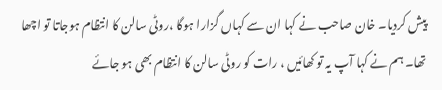پیش کردیا۔ خان صاحب نے کہا ان سے کہاں گزارا ہوگا ،روٹی سالن کا انتظام ہوجاتا تو اچھا تھا۔ ہم نے کہا آپ یہ تو کھائیں ، رات کو روٹی سالن کا انتظام بھی ہو جائے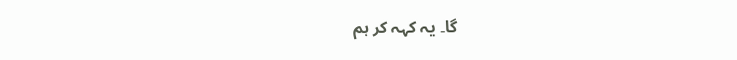گا۔ یہ کہہ کر ہم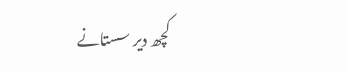کچھ دیر سستانے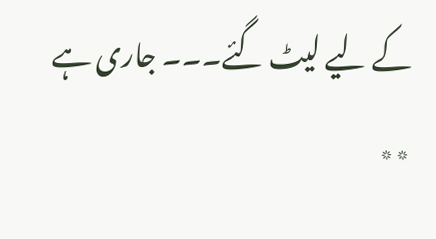کے لیے لیٹ گئے۔۔۔ جاری ہے
٭٭